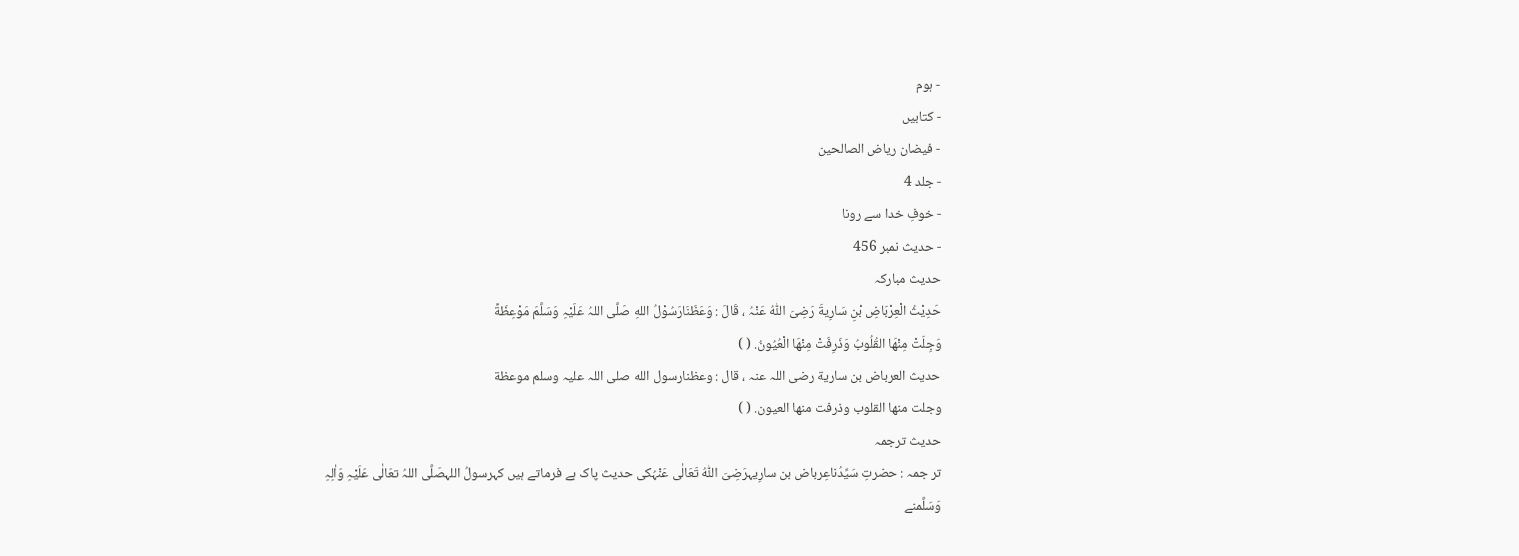- ہوم
- کتابیں
- فیضان ریاض الصالحین
- جلد 4
- خوفِ خدا سے رونا
- حدیث نمبر 456
حدیث مبارکہ
حَدِيْثُ الْعِرْبَاضِ بْنِ سَارِيةَ رَضِیَ اللّٰہُ عَنْہُ ، قَالَ : وَعَظَنَارَسُوْلُ اللهِ صَلَّی اللہُ عَلَیْہِ وَسَلَّمَ مَوْعِظَةً
وَجِلَتْ مِنْهَا القُلُوبُ وَذَرِفَتْ مِنْهَا الْعُيُونُ. ( )
حديث العرباض بن سارية رضی اللہ عنہ ، قال : وعظنارسول الله صلی اللہ علیہ وسلم موعظة
وجلت منها القلوب وذرفت منها العيون. ( )
حدیث ترجمہ
تر جمہ : حضرتِ سَیِّدُناعِرباض بن سارِیہرَضِیَ اللّٰہُ تَعَالٰی عَنْہُکی حدیث پاک ہے فرماتے ہیں کہرسولُ اللہصَلَّی اللہُ تعَالٰی عَلَیْہِ وَاٰلِہِ وَسَلَّمنے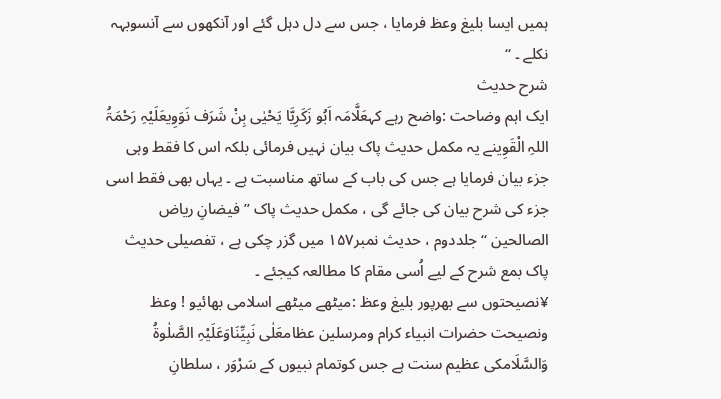ہمیں ایسا بلیغ وعظ فرمایا ، جس سے دل دہل گئے اور آنکھوں سے آنسوبہہ نکلے ۔ ‘‘
شرح حدیث
ایک اہم وضاحت :واضح رہے کہعَلَّامَہ اَبُو زَکَرِیَّا یَحْیٰی بِنْ شَرَف نَوَوِیعَلَیْہِ رَحْمَۃُ اللہِ الْقَوِینے یہ مکمل حدیث پاک بیان نہیں فرمائی بلکہ اس کا فقط وہی جزء بیان فرمایا ہے جس کی باب کے ساتھ مناسبت ہے ۔ یہاں بھی فقط اسی جزء کی شرح بیان کی جائے گی ، مکمل حدیث پاک ’’فیضانِ ریاض الصالحین ‘‘ جلددوم ، حدیث نمبر۱۵۷ میں گزر چکی ہے ، تفصیلی حدیث پاک بمع شرح کے لیے اُسی مقام کا مطالعہ کیجئے ۔
¥نصیحتوں سے بھرپور بلیغ وعظ :میٹھے میٹھے اسلامی بھائیو ! وعظ ونصیحت حضرات انبیاء کرام ومرسلین عظامعَلٰی نَبِیِّنَاوَعَلَیْہِ الصَّلٰوۃُ وَالسَّلَامکی عظیم سنت ہے جس کوتمام نبیوں کے سَرْوَر ، سلطانِ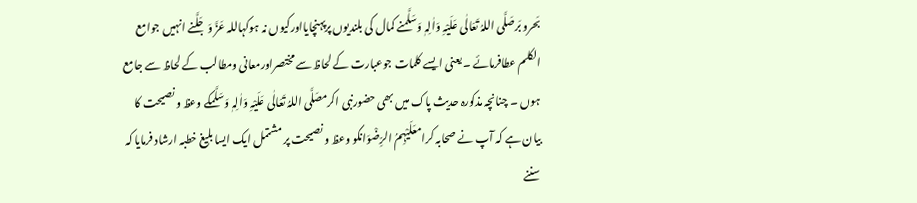بَحرو بَرصَلَّی اللہُ تَعَالٰی عَلَیْہِ وَاٰلِہٖ وَسَلَّمنے کمال کی بلندیوں پرپہنچایااورکیوں نہ ہوکہاللہ عَزَّ وَجَلَّنے انہیں جوامع الکلم عطافرمائے ۔ یعنی ایسے کلمات جوعبارت کے لحاظ سے مختصراورمعانی ومطالب کے لحاظ سے جامع ہوں ۔ چنانچہ مذکورہ حدیث پاک میں بھی حضورنبی اکرمصَلَّی اللہُ تَعَالٰی عَلَیْہِ وَاٰلِہٖ وَسَلَّمکے وعظ و نصیحت کا بیان ہے کہ آپ نے صحابہ کرامعَلَیْہِمُ الرِّضْوَانکو وعظ و نصیحت پر مشتمل ایک ایسا بلیغ خطبہ ارشاد فرمایا کہ سننے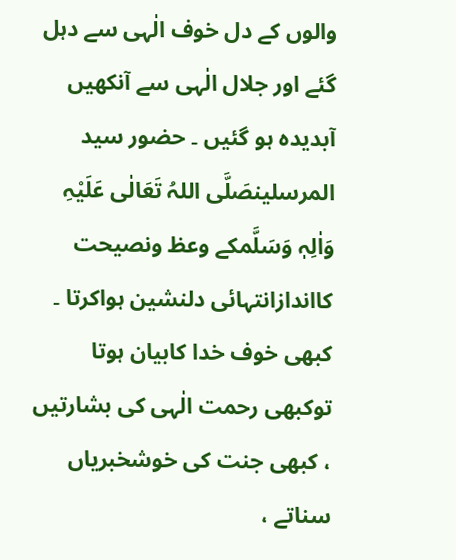والوں کے دل خوف الٰہی سے دہل گئے اور جلال الٰہی سے آنکھیں آبدیدہ ہو گئیں ۔ حضور سید المرسلینصَلَّی اللہُ تَعَالٰی عَلَیْہِ وَاٰلِہٖ وَسَلَّمکے وعظ ونصیحت کااندازانتہائی دلنشین ہواکرتا ۔ کبھی خوف خدا کابیان ہوتا توکبھی رحمت الٰہی کی بشارتیں ، کبھی جنت کی خوشخبریاں سناتے ،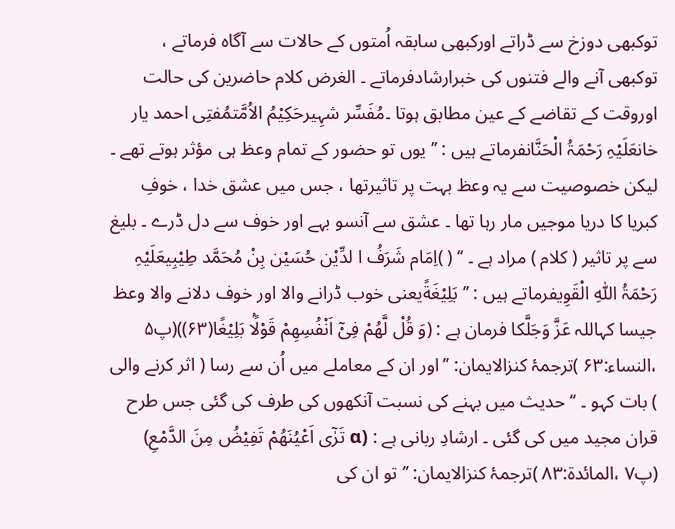توکبھی دوزخ سے ڈراتے اورکبھی سابقہ اُمتوں کے حالات سے آگاہ فرماتے ، توکبھی آنے والے فتنوں کی خبرارشادفرماتے ۔ الغرض کلام حاضرین کی حالت اوروقت کے تقاضے کے عین مطابق ہوتا ۔مُفَسِّر شہِیرحَکِیْمُ الاُمَّتمُفتِی احمد یار خانعَلَیْہِ رَحْمَۃُ الْحَنَّانفرماتے ہیں : ’’یوں تو حضور کے تمام وعظ ہی مؤثر ہوتے تھے ۔ لیکن خصوصیت سے یہ وعظ بہت پر تاثیرتھا ، جس میں عشق خدا ، خوفِ کبریا کا دریا موجیں مار رہا تھا ۔ عشق سے آنسو بہے اور خوف سے دل ڈرے ۔ بلیغ سے پر تاثیر ( کلام ) مراد ہے ۔ ‘‘ ( )اِمَام شَرَفُ ا لدِّیْن حُسَیْن بِنْ مُحَمَّد طِیْبِیعَلَیْہِ رَحْمَۃُ اللّٰہِ الْقَوِیفرماتے ہیں : ’’بَلِيْغَةًیعنی خوب ڈرانے والا اور خوف دلانے والا وعظ جیسا کہاللہ عَزَّ وَجَلَّکا فرمان ہے : (وَ قُلْ لَّهُمْ فِیْۤ اَنْفُسِهِمْ قَوْلًۢا بَلِیْغًا(۶۳))(پ۵ ،النساء:۶۳ )ترجمۂ کنزالایمان: ’’اور ان کے معاملے میں اُن سے رسا ( اثر کرنے والی ) بات کہو ۔ ‘‘ حدیث میں بہنے کی نسبت آنکھوں کی طرف کی گئی جس طرح قران مجید میں کی گئی ۔ ارشادِ ربانی ہے : (α تَرٰۤى اَعْیُنَهُمْ تَفِیْضُ مِنَ الدَّمْعِ) (پ۷ ،المائدۃ:۸۳ )ترجمۂ کنزالایمان: ’’تو ان کی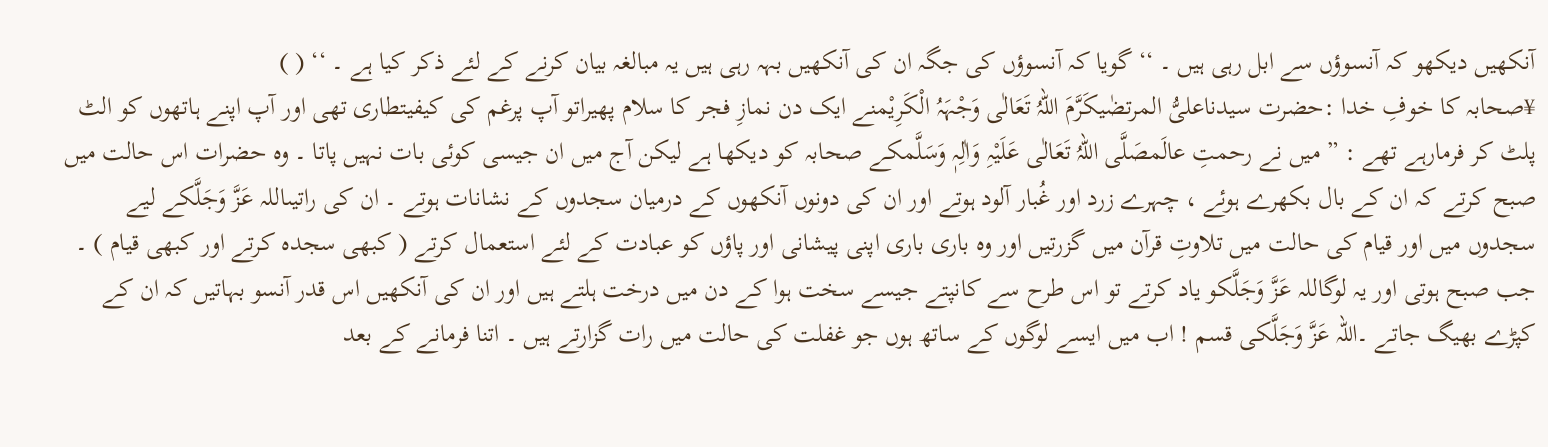آنکھیں دیکھو کہ آنسوؤں سے ابل رہی ہیں ۔ ‘‘ گویا کہ آنسوؤں کی جگہ ان کی آنکھیں بہہ رہی ہیں یہ مبالغہ بیان کرنے کے لئے ذکر کیا ہے ۔ ‘‘ ( )
¥صحابہ کا خوفِ خدا :حضرت سيدناعلیُّ المرتضٰیکَرَّمَ اللہُ تَعَالٰی وَجْہَہُ الْکَرِیْمنے ایک دن نمازِ فجر کا سلام پھیراتو آپ پرغم کی کیفیتطاری تھی اور آپ اپنے ہاتھوں کو الٹ پلٹ کر فرمارہے تھے : ” میں نے رحمتِ عالَمصَلَّی اللہُ تَعَالٰی عَلَیْہِ وَاٰلِہٖ وَسَلَّمکے صحابہ کو دیکھا ہے لیکن آج میں ان جیسی کوئی بات نہیں پاتا ۔ وه حضرات اس حالت میں صبح کرتے کہ ان کے بال بکھرے ہوئے ، چہرے زرد اور غُبار آلود ہوتے اور ان کی دونوں آنکھوں کے درمیان سجدوں کے نشانات ہوتے ۔ ان کی راتیںاللہ عَزَّ وَجَلَّکے لیے سجدوں میں اور قیام کی حالت میں تلاوتِ قرآن میں گزرتیں اور وہ باری باری اپنی پیشانی اور پاؤں کو عبادت کے لئے استعمال کرتے ( کبھی سجدہ کرتے اور کبھی قیام ) ۔ جب صبح ہوتی اور یہ لوگاللہ عَزَّ وَجَلَّکو یاد کرتے تو اس طرح سے کانپتے جیسے سخت ہوا کے دن میں درخت ہلتے ہیں اور ان کی آنکھیں اس قدر آنسو بہاتیں کہ ان کے کپڑے بھیگ جاتے ۔اللہ عَزَّ وَجَلَّکی قسم ! اب میں ایسے لوگوں کے ساتھ ہوں جو غفلت کی حالت میں رات گزارتے ہیں ۔ اتنا فرمانے کے بعد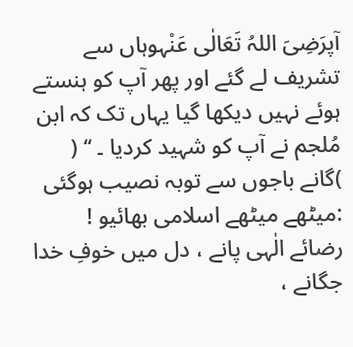آپرَضِیَ اللہُ تَعَالٰی عَنْہوہاں سے
تشریف لے گئے اور پھر آپ کو ہنستے ہوئے نہیں دیکھا گیا یہاں تک کہ ابن مُلجم نے آپ کو شہید کردیا ۔ ‘‘ ( )گانے باجوں سے توبہ نصیب ہوگئی :میٹھے میٹھے اسلامی بھائیو ! رضائے الٰہی پانے ، دل میں خوفِ خدا جگانے ،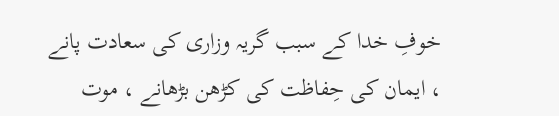خوفِ خدا کے سبب گریہ وزاری کی سعادت پانے ، ایمان کی حِفاظت کی کڑھن بڑھانے ، موت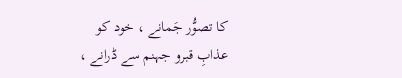کا تصوُّر جَمانے ، خود کو عذابِ قبرو جہنم سے ڈرانے ،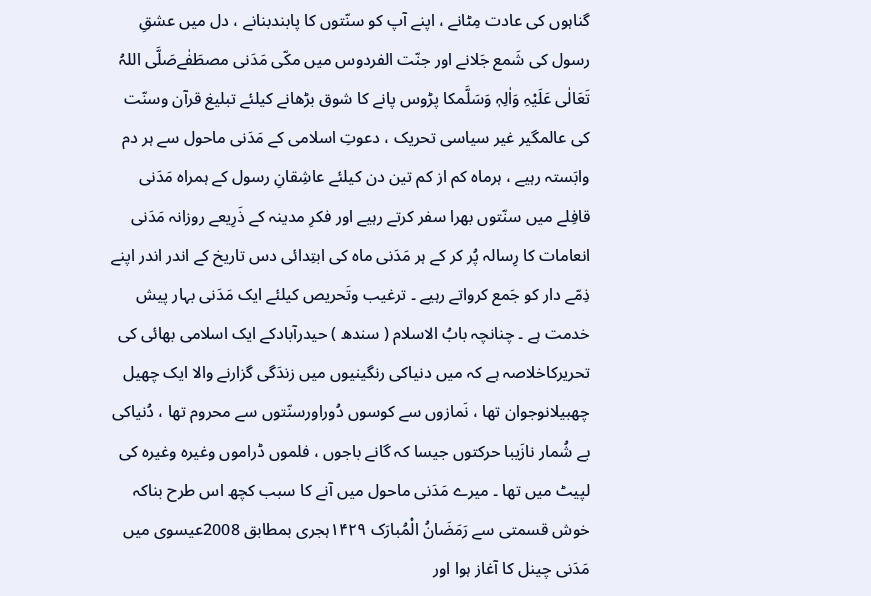گناہوں کی عادت مِٹانے ، اپنے آپ کو سنّتوں کا پابندبنانے ، دل میں عشقِ رسول کی شَمع جَلانے اور جنّت الفردوس میں مکّی مَدَنی مصطَفٰےصَلَّی اللہُ تَعَالٰی عَلَیْہِ وَاٰلِہٖ وَسَلَّمکا پڑوس پانے کا شوق بڑھانے کیلئے تبلیغ قرآن وسنّت کی عالمگیر غیر سیاسی تحریک ، دعوتِ اسلامی کے مَدَنی ماحول سے ہر دم وابَستہ رہیے ، ہرماہ کم از کم تین دن کیلئے عاشِقانِ رسول کے ہمراہ مَدَنی قافِلے میں سنّتوں بھرا سفر کرتے رہیے اور فکرِ مدینہ کے ذَرِیعے روزانہ مَدَنی انعامات کا رِسالہ پُر کر کے ہر مَدَنی ماہ کی ابتِدائی دس تاریخ کے اندر اندر اپنے ذِمّے دار کو جَمع کرواتے رہیے ۔ ترغیب وتَحریص کیلئے ایک مَدَنی بہار پیش خدمت ہے ۔ چنانچہ بابُ الاسلام ( سندھ ) حیدرآبادکے ایک اسلامی بھائی کی تحریرکاخلاصہ ہے کہ میں دنیاکی رنگینیوں میں زندَگی گزارنے والا ایک چھیل چھبیلانوجوان تھا ، نَمازوں سے کوسوں دُوراورسنّتوں سے محروم تھا ، دُنیاکی بے شُمار نازَیبا حرکتوں جیسا کہ گانے باجوں ، فلموں ڈراموں وغیرہ وغیرہ کی لپیٹ میں تھا ۔ میرے مَدَنی ماحول میں آنے کا سبب کچھ اس طرح بناکہ خوش قسمتی سے رَمَضَانُ الْمُبارَک ۱۴۲۹ہجری بمطابق 2008عیسوی میں مَدَنی چینل کا آغاز ہوا اور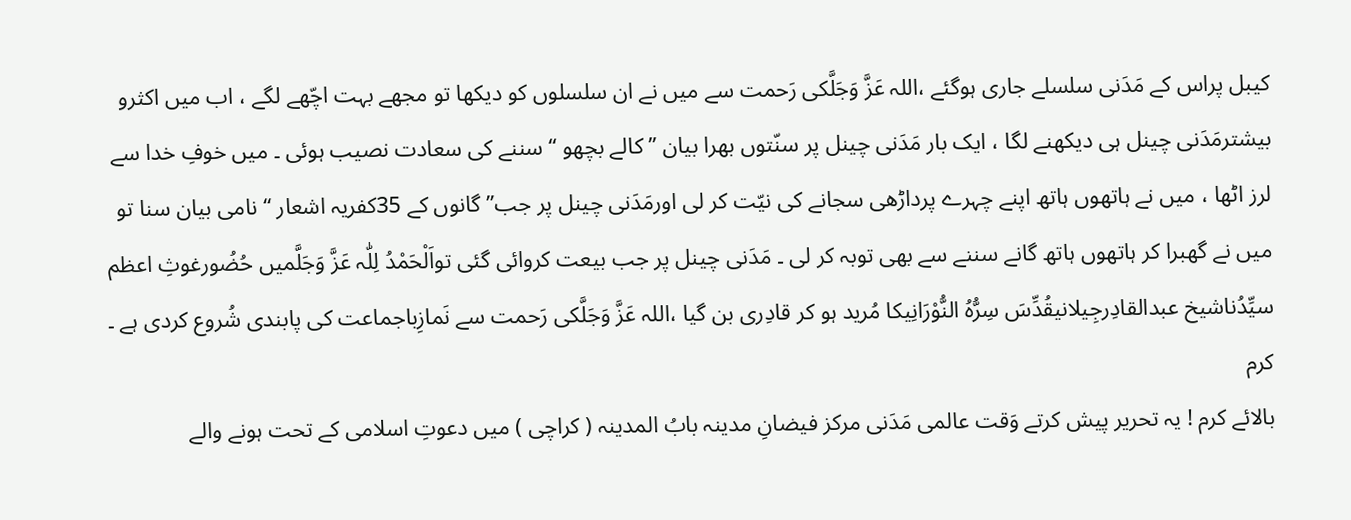کیبل پراس کے مَدَنی سلسلے جاری ہوگئے ،اللہ عَزَّ وَجَلَّکی رَحمت سے میں نے ان سلسلوں کو دیکھا تو مجھے بہت اچّھے لگے ، اب میں اکثرو بیشترمَدَنی چینل ہی دیکھنے لگا ، ایک بار مَدَنی چینل پر سنّتوں بھرا بیان ’’ کالے بچھو ‘‘ سننے کی سعادت نصیب ہوئی ۔ میں خوفِ خدا سے لرز اٹھا ، میں نے ہاتھوں ہاتھ اپنے چہرے پرداڑھی سجانے کی نیّت کر لی اورمَدَنی چینل پر جب’’ گانوں کے 35کفریہ اشعار ‘‘ نامی بیان سنا تو میں نے گھبرا کر ہاتھوں ہاتھ گانے سننے سے بھی توبہ کر لی ۔ مَدَنی چینل پر جب بیعت کروائی گئی تواَلْحَمْدُ لِلّٰہ عَزَّ وَجَلَّمیں حُضُورغوثِ اعظم سیِّدُناشیخ عبدالقادِرجِیلانیقُدِّسَ سِرُّہُ النُّوْرَانِیکا مُرید ہو کر قادِری بن گیا ،اللہ عَزَّ وَجَلَّکی رَحمت سے نَمازِباجماعت کی پابندی شُروع کردی ہے ۔ کرم
بالائے کرم ! یہ تحریر پیش کرتے وَقت عالمی مَدَنی مرکز فیضانِ مدینہ بابُ المدینہ ( کراچی ) میں دعوتِ اسلامی کے تحت ہونے والے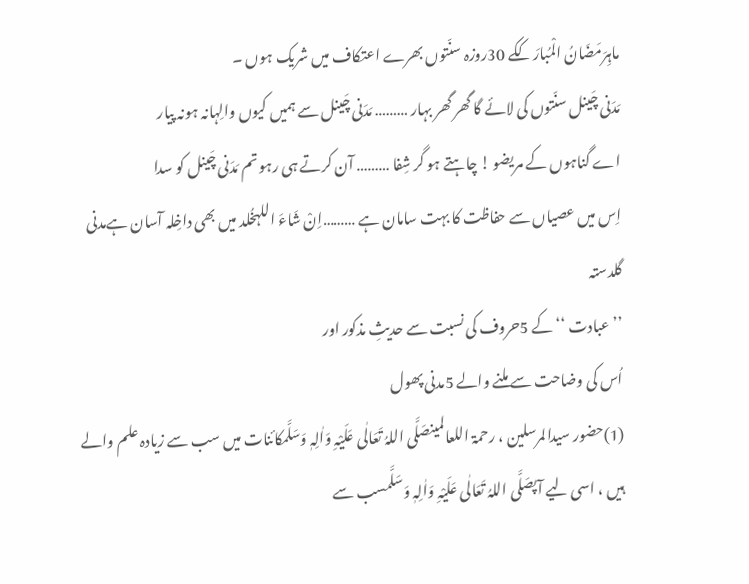ماہِرَمَضَانُ الْمُبارَککے 30روزہ سنّتوں بھرے اعتکاف میں شریک ہوں ۔
مَدَنی چَینل سنّتوں کی لائے گا گھر گھر بہار ……… مَدَنی چَینل سے ہمیں کیوں والِہانہ ہونہ پیار
اے گناہوں کے مریضو ! چاہتے ہو گر شِفا ……… آن کرتے ہی رہو تم مَدَنی چَینل کو سدا
اِس میں عصیاں سے حفاظت کا بہت سامان ہے ………اِنْ شَاءَ اللہخُلد میں بھی داخِلہ آسان ہےمدنی گلدستہ
’’عبادت ‘‘ کے 5حروف کی نسبت سے حدیثِ مذکور اور
اُس کی وضاحت سے ملنے والے 5مدنی پھول
(1)حضور سیدالمرسلین ، رحمۃ اللعالمینصَلَّی اللہُ تَعَالٰی عَلَیْہِ وَاٰلِہٖ وَسَلَّمکائنات میں سب سے زیادہ علم والے ہیں ، اسی لیے آپصَلَّی اللہُ تَعَالٰی عَلَیْہِ وَاٰلِہٖ وَسَلَّمسب سے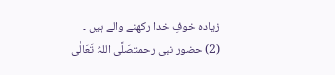زیادہ خوفِ خدا رکھنے والے ہیں ۔
(2) حضور نبی رحمتصَلَّی اللہُ تَعَالٰی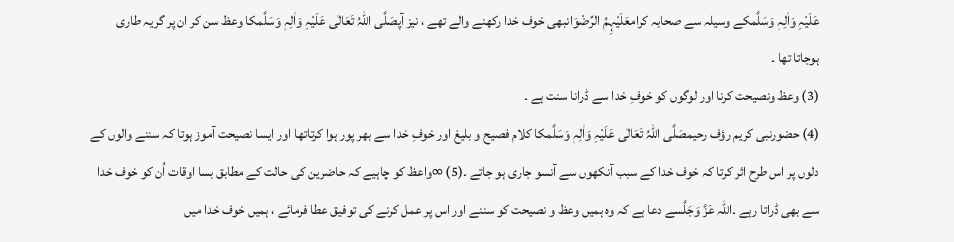عَلَیْہِ وَاٰلِہٖ وَسَلَّمکے وسیلہ سے صحابہ کرامعَلَیْہِمُ الرِّضْوَانبھی خوف خدا رکھنے والے تھے ، نیز آپصَلَّی اللہُ تَعَالٰی عَلَیْہِ وَاٰلِہٖ وَسَلَّمکا وعظ سن کر ان پر گریہ طاری ہوجاتا تھا ۔
(3) وعظ ونصیحت کرنا اور لوگوں کو خوفِ خدا سے ڈرانا سنت ہے ۔
(4) حضورنبی کریم رؤف رحیمصَلَّی اللہُ تَعَالٰی عَلَیْہِ وَاٰلِہٖ وَسَلَّمکا کلام فصیح و بلیغ اور خوفِ خدا سے بھر پور ہوا کرتاتھا اور ایسا نصیحت آموز ہوتا کہ سننے والوں کے دلوں پر اس طرح اثر کرتا کہ خوف خدا کے سبب آنکھوں سے آنسو جاری ہو جاتے ۔(5) ∞واعظ کو چاہیے کہ حاضرین کی حالت کے مطابق بسا اوقات اُن کو خوف خدا سے بھی ڈراتا رہے ۔اللہ عَزَّ وَجَلَّسے دعا ہے کہ وہ ہمیں وعظ و نصیحت کو سننے اور اس پر عمل کرنے کی توفیق عطا فرمائے ، ہمیں خوف خدا میں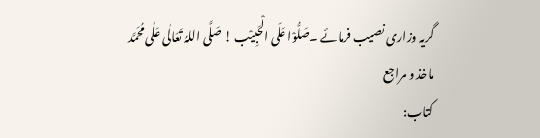گریہ وزاری نصیب فرمائے ۔صَلُّوْا عَلَی الْحَبِیْب ! صَلَّی اللہُ تَعَالٰی عَلٰی مُحَمَّد
ماخذ و مراجع
کتاب: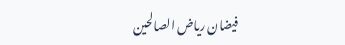فیضان ریاض الصالحین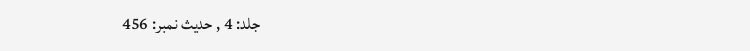جلد: 4 , حدیث نمبر: 456